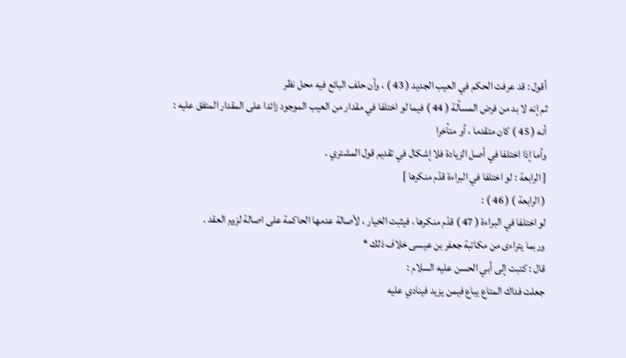أقول : قد عرفت الحكم في العيب الجديد ( 43 ) ، وأن حلف البائع فيه محل نظر
ثم إنه لا بد من فرض المسألة ( 44 ) فيما لو اختلفا في مقدار من العيب الموجود زائدا على المقدار المتفق عليه :
أنه ( 45 ) كان متقدما ، أو متأخرا
وأما إذا اختلفا في أصل الزيادة فلا إشكال في تقديم قول المشتري .
[ الرابعة : لو اختلفا في البراءة قدّم منكرها ]
( الرابعة ) ( 46 ) :
لو اختلفا في البراءة ( 47 ) قدّم منكرها ، فيثبت الخيار ، لأصالة عدمها الحاكمة على اصالة لزوم العقد .
وربما يتراءى من مكاتبة جعفر بن عيسى خلاف ذلك *
قال : كتبت إلى أبي الحسن عليه السلام :
جعلت فداك المتاع يباع فيمن يزيد فينادي عليه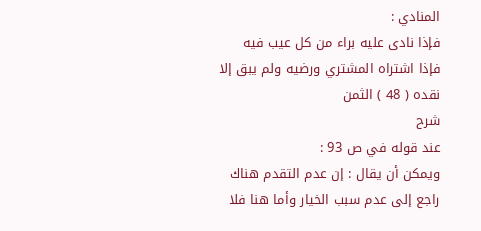المنادي :
فإذا نادى عليه براء من كل عيب فيه
فإذا اشتراه المشتري ورضيه ولم يبق إلا نقده ( 48 ) الثمن
شرح
عند قوله في ص 93 :
ويمكن أن يقال : إن عدم التقدم هناك راجع إلى عدم سبب الخيار وأما هنا فلا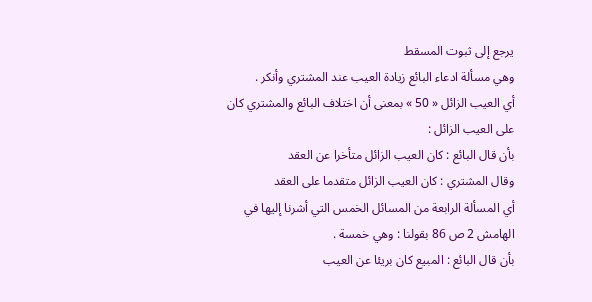يرجع إلى ثبوت المسقط
وهي مسألة ادعاء البائع زيادة العيب عند المشتري وأنكر .
أي العيب الزائل « 50 » بمعنى أن اختلاف البائع والمشتري كان على العيب الزائل :
بأن قال البائع : كان العيب الزائل متأخرا عن العقد
وقال المشتري : كان العيب الزائل متقدما على العقد
أي المسألة الرابعة من المسائل الخمس التي أشرنا إليها في الهامش 2 ص 86 بقولنا : وهي خمسة .
بأن قال البائع : المبيع كان بريئا عن العيب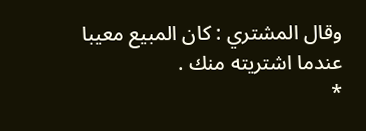وقال المشتري : كان المبيع معيبا عندما اشتريته منك .
*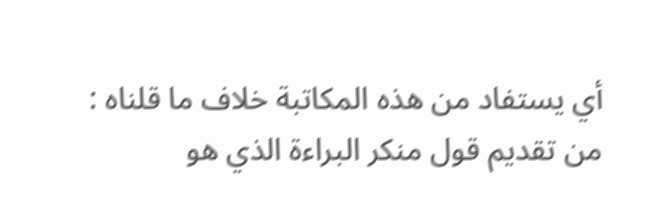أي يستفاد من هذه المكاتبة خلاف ما قلناه :
من تقديم قول منكر البراءة الذي هو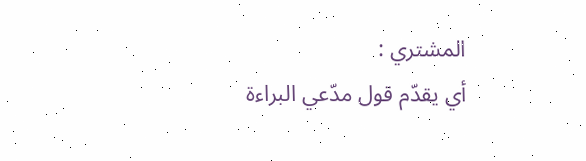المشتري :
أي يقدّم قول مدّعي البراءة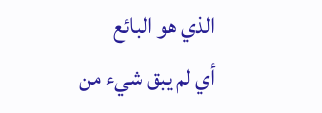الذي هو البائع
أي لم يبق شيء من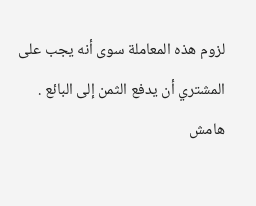لزوم هذه المعاملة سوى أنه يجب على المشتري أن يدفع الثمن إلى البائع .
هامش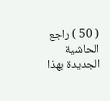( 50 ) راجع الحاشية الجديدة بهذا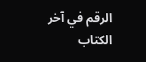الرقم في آخر الكتاب